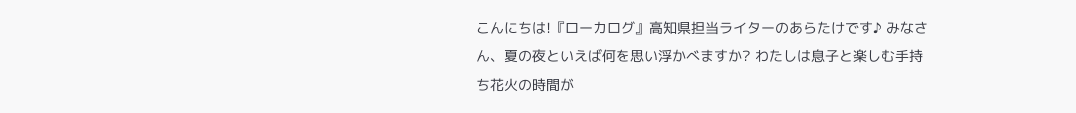こんにちは!『ローカログ』高知県担当ライターのあらたけです♪ みなさん、夏の夜といえば何を思い浮かべますか? わたしは息子と楽しむ手持ち花火の時間が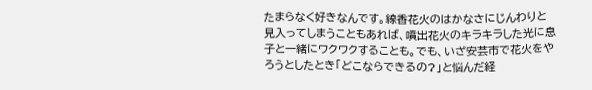たまらなく好きなんです。線香花火のはかなさにじんわりと見入ってしまうこともあれば、噴出花火のキラキラした光に息子と一緒にワクワクすることも。でも、いざ安芸市で花火をやろうとしたとき「どこならできるの?」と悩んだ経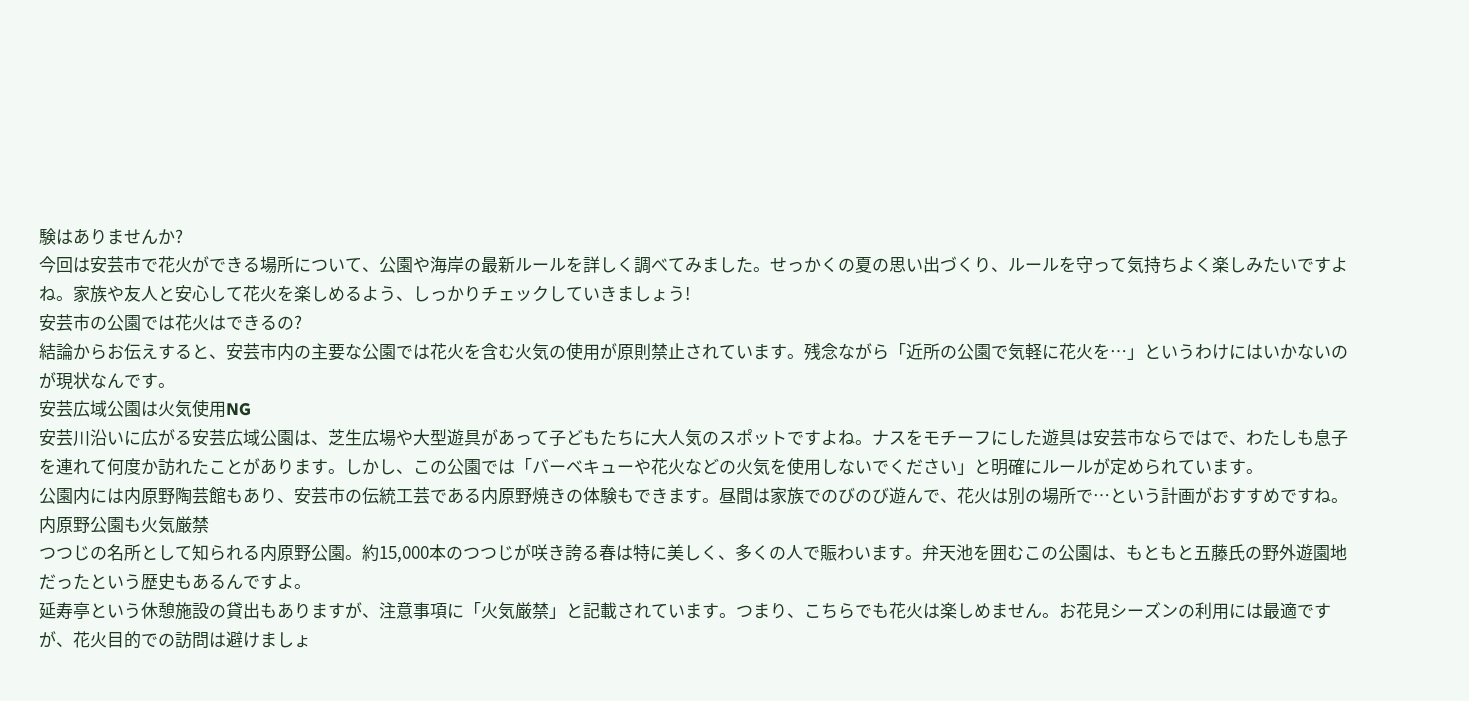験はありませんか?
今回は安芸市で花火ができる場所について、公園や海岸の最新ルールを詳しく調べてみました。せっかくの夏の思い出づくり、ルールを守って気持ちよく楽しみたいですよね。家族や友人と安心して花火を楽しめるよう、しっかりチェックしていきましょう!
安芸市の公園では花火はできるの?
結論からお伝えすると、安芸市内の主要な公園では花火を含む火気の使用が原則禁止されています。残念ながら「近所の公園で気軽に花火を…」というわけにはいかないのが現状なんです。
安芸広域公園は火気使用NG
安芸川沿いに広がる安芸広域公園は、芝生広場や大型遊具があって子どもたちに大人気のスポットですよね。ナスをモチーフにした遊具は安芸市ならではで、わたしも息子を連れて何度か訪れたことがあります。しかし、この公園では「バーベキューや花火などの火気を使用しないでください」と明確にルールが定められています。
公園内には内原野陶芸館もあり、安芸市の伝統工芸である内原野焼きの体験もできます。昼間は家族でのびのび遊んで、花火は別の場所で…という計画がおすすめですね。
内原野公園も火気厳禁
つつじの名所として知られる内原野公園。約15,000本のつつじが咲き誇る春は特に美しく、多くの人で賑わいます。弁天池を囲むこの公園は、もともと五藤氏の野外遊園地だったという歴史もあるんですよ。
延寿亭という休憩施設の貸出もありますが、注意事項に「火気厳禁」と記載されています。つまり、こちらでも花火は楽しめません。お花見シーズンの利用には最適ですが、花火目的での訪問は避けましょ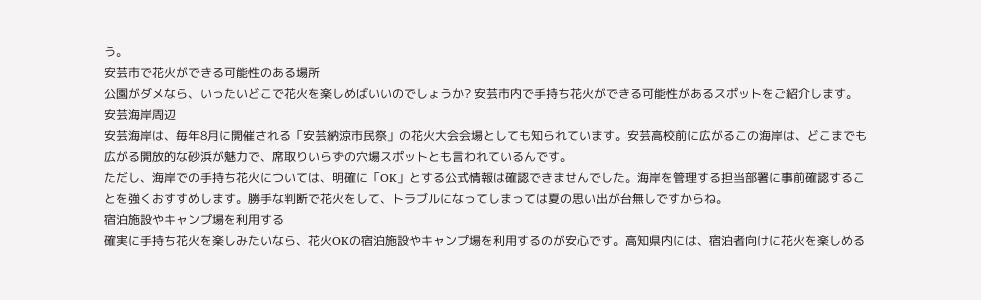う。
安芸市で花火ができる可能性のある場所
公園がダメなら、いったいどこで花火を楽しめばいいのでしょうか? 安芸市内で手持ち花火ができる可能性があるスポットをご紹介します。
安芸海岸周辺
安芸海岸は、毎年8月に開催される「安芸納涼市民祭」の花火大会会場としても知られています。安芸高校前に広がるこの海岸は、どこまでも広がる開放的な砂浜が魅力で、席取りいらずの穴場スポットとも言われているんです。
ただし、海岸での手持ち花火については、明確に「OK」とする公式情報は確認できませんでした。海岸を管理する担当部署に事前確認することを強くおすすめします。勝手な判断で花火をして、トラブルになってしまっては夏の思い出が台無しですからね。
宿泊施設やキャンプ場を利用する
確実に手持ち花火を楽しみたいなら、花火OKの宿泊施設やキャンプ場を利用するのが安心です。高知県内には、宿泊者向けに花火を楽しめる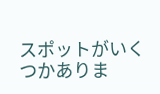スポットがいくつかありま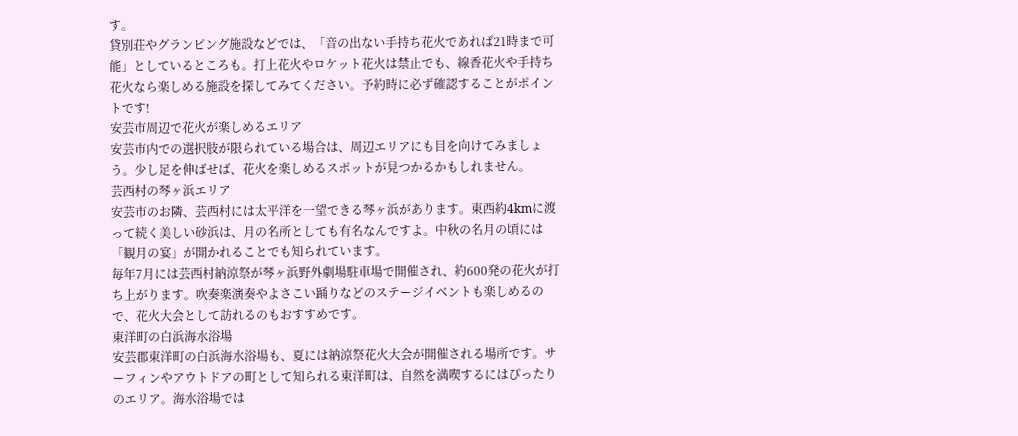す。
貸別荘やグランピング施設などでは、「音の出ない手持ち花火であれば21時まで可能」としているところも。打上花火やロケット花火は禁止でも、線香花火や手持ち花火なら楽しめる施設を探してみてください。予約時に必ず確認することがポイントです!
安芸市周辺で花火が楽しめるエリア
安芸市内での選択肢が限られている場合は、周辺エリアにも目を向けてみましょう。少し足を伸ばせば、花火を楽しめるスポットが見つかるかもしれません。
芸西村の琴ヶ浜エリア
安芸市のお隣、芸西村には太平洋を一望できる琴ヶ浜があります。東西約4kmに渡って続く美しい砂浜は、月の名所としても有名なんですよ。中秋の名月の頃には「観月の宴」が開かれることでも知られています。
毎年7月には芸西村納涼祭が琴ヶ浜野外劇場駐車場で開催され、約600発の花火が打ち上がります。吹奏楽演奏やよさこい踊りなどのステージイベントも楽しめるので、花火大会として訪れるのもおすすめです。
東洋町の白浜海水浴場
安芸郡東洋町の白浜海水浴場も、夏には納涼祭花火大会が開催される場所です。サーフィンやアウトドアの町として知られる東洋町は、自然を満喫するにはぴったりのエリア。海水浴場では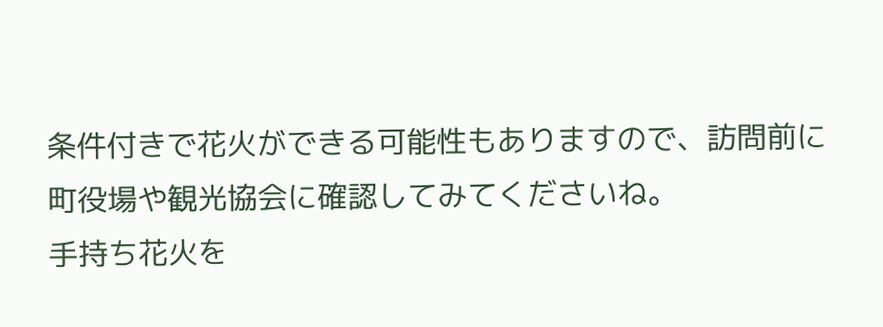条件付きで花火ができる可能性もありますので、訪問前に町役場や観光協会に確認してみてくださいね。
手持ち花火を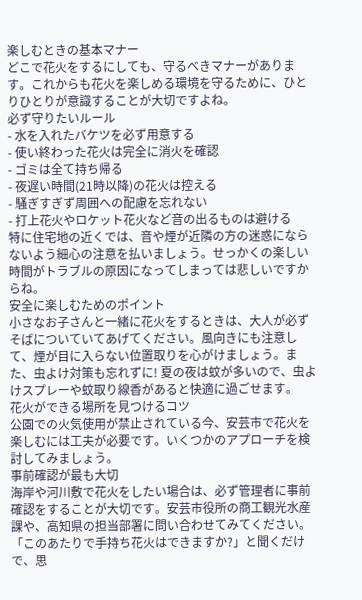楽しむときの基本マナー
どこで花火をするにしても、守るべきマナーがあります。これからも花火を楽しめる環境を守るために、ひとりひとりが意識することが大切ですよね。
必ず守りたいルール
- 水を入れたバケツを必ず用意する
- 使い終わった花火は完全に消火を確認
- ゴミは全て持ち帰る
- 夜遅い時間(21時以降)の花火は控える
- 騒ぎすぎず周囲への配慮を忘れない
- 打上花火やロケット花火など音の出るものは避ける
特に住宅地の近くでは、音や煙が近隣の方の迷惑にならないよう細心の注意を払いましょう。せっかくの楽しい時間がトラブルの原因になってしまっては悲しいですからね。
安全に楽しむためのポイント
小さなお子さんと一緒に花火をするときは、大人が必ずそばについていてあげてください。風向きにも注意して、煙が目に入らない位置取りを心がけましょう。また、虫よけ対策も忘れずに! 夏の夜は蚊が多いので、虫よけスプレーや蚊取り線香があると快適に過ごせます。
花火ができる場所を見つけるコツ
公園での火気使用が禁止されている今、安芸市で花火を楽しむには工夫が必要です。いくつかのアプローチを検討してみましょう。
事前確認が最も大切
海岸や河川敷で花火をしたい場合は、必ず管理者に事前確認をすることが大切です。安芸市役所の商工観光水産課や、高知県の担当部署に問い合わせてみてください。「このあたりで手持ち花火はできますか?」と聞くだけで、思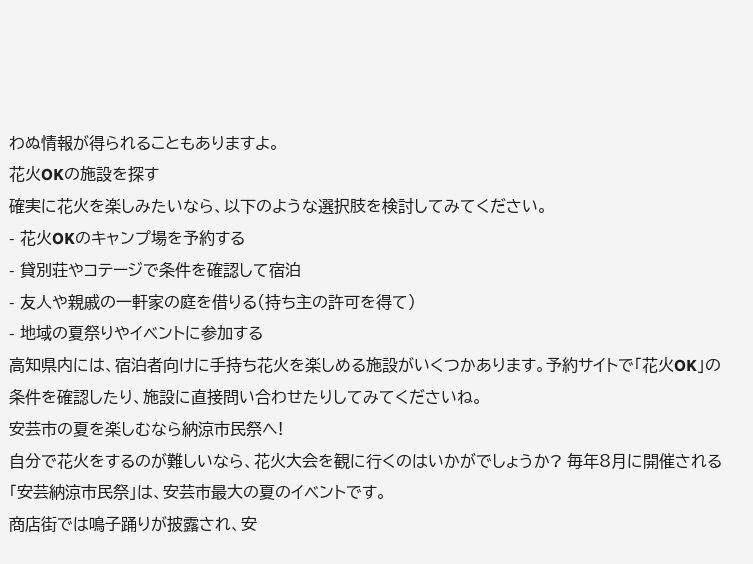わぬ情報が得られることもありますよ。
花火OKの施設を探す
確実に花火を楽しみたいなら、以下のような選択肢を検討してみてください。
- 花火OKのキャンプ場を予約する
- 貸別荘やコテージで条件を確認して宿泊
- 友人や親戚の一軒家の庭を借りる(持ち主の許可を得て)
- 地域の夏祭りやイベントに参加する
高知県内には、宿泊者向けに手持ち花火を楽しめる施設がいくつかあります。予約サイトで「花火OK」の条件を確認したり、施設に直接問い合わせたりしてみてくださいね。
安芸市の夏を楽しむなら納涼市民祭へ!
自分で花火をするのが難しいなら、花火大会を観に行くのはいかがでしょうか? 毎年8月に開催される「安芸納涼市民祭」は、安芸市最大の夏のイベントです。
商店街では鳴子踊りが披露され、安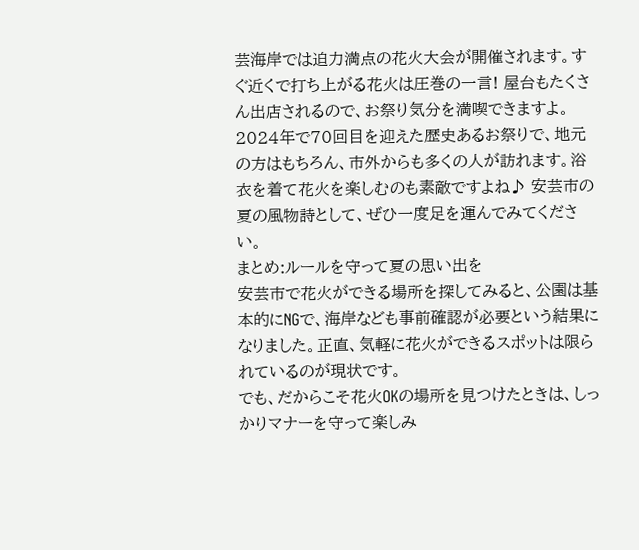芸海岸では迫力満点の花火大会が開催されます。すぐ近くで打ち上がる花火は圧巻の一言! 屋台もたくさん出店されるので、お祭り気分を満喫できますよ。
2024年で70回目を迎えた歴史あるお祭りで、地元の方はもちろん、市外からも多くの人が訪れます。浴衣を着て花火を楽しむのも素敵ですよね♪ 安芸市の夏の風物詩として、ぜひ一度足を運んでみてください。
まとめ:ルールを守って夏の思い出を
安芸市で花火ができる場所を探してみると、公園は基本的にNGで、海岸なども事前確認が必要という結果になりました。正直、気軽に花火ができるスポットは限られているのが現状です。
でも、だからこそ花火OKの場所を見つけたときは、しっかりマナーを守って楽しみ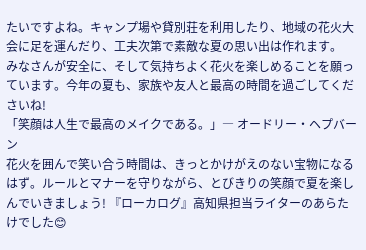たいですよね。キャンプ場や貸別荘を利用したり、地域の花火大会に足を運んだり、工夫次第で素敵な夏の思い出は作れます。
みなさんが安全に、そして気持ちよく花火を楽しめることを願っています。今年の夏も、家族や友人と最高の時間を過ごしてくださいね!
「笑顔は人生で最高のメイクである。」― オードリー・ヘプバーン
花火を囲んで笑い合う時間は、きっとかけがえのない宝物になるはず。ルールとマナーを守りながら、とびきりの笑顔で夏を楽しんでいきましょう! 『ローカログ』高知県担当ライターのあらたけでした😊